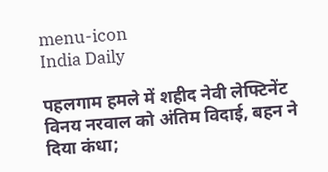menu-icon
India Daily

पहलगाम हमले में शहीद नेवी लेफ्टिनेंट विनय नरवाल को अंतिम विदाई, बहन ने दिया कंधा;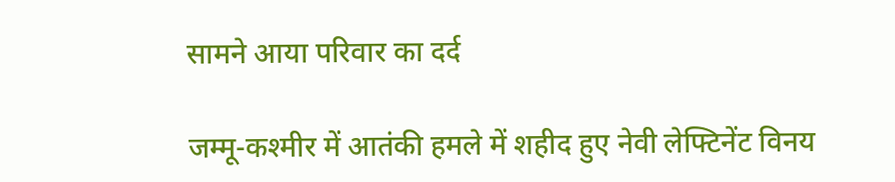सामने आया परिवार का दर्द

जम्मू-कश्मीर में आतंकी हमले में शहीद हुए नेवी लेफ्टिनेंट विनय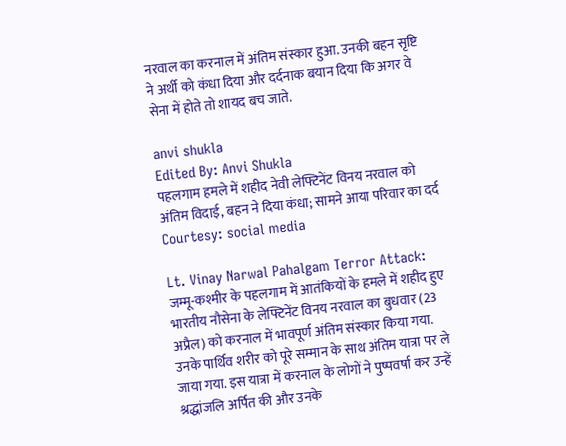नरवाल का करनाल में अंतिम संस्कार हुआ. उनकी बहन सृष्टि ने अर्थी को कंधा दिया और दर्दनाक बयान दिया कि अगर वे सेना में होते तो शायद बच जाते.

anvi shukla
Edited By: Anvi Shukla
पहलगाम हमले में शहीद नेवी लेफ्टिनेंट विनय नरवाल को अंतिम विदाई, बहन ने दिया कंधा; सामने आया परिवार का दर्द
Courtesy: social media

Lt. Vinay Narwal Pahalgam Terror Attack: जम्मू-कश्मीर के पहलगाम में आतंकियों के हमले में शहीद हुए भारतीय नौसेना के लेफ्टिनेंट विनय नरवाल का बुधवार (23 अप्रैल) को करनाल में भावपूर्ण अंतिम संस्कार किया गया. उनके पार्थिव शरीर को पूरे सम्मान के साथ अंतिम यात्रा पर ले जाया गया. इस यात्रा में करनाल के लोगों ने पुष्पवर्षा कर उन्हें श्रद्धांजलि अर्पित की और उनके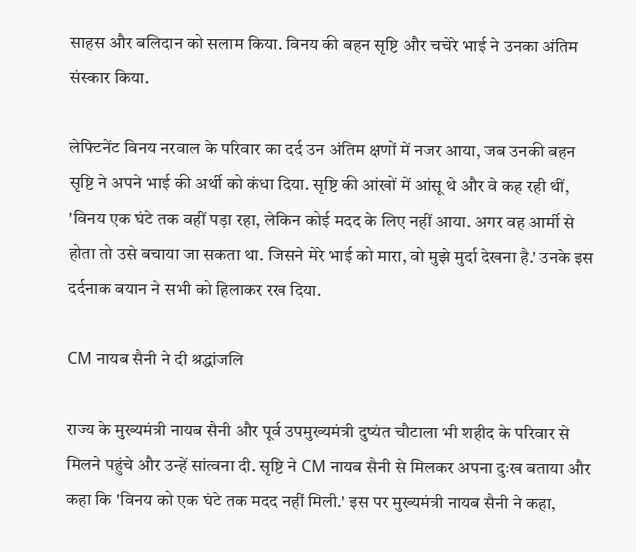साहस और बलिदान को सलाम किया. विनय की बहन सृष्टि और चचेरे भाई ने उनका अंतिम संस्कार किया.

लेफ्टिनेंट विनय नरवाल के परिवार का दर्द उन अंतिम क्षणों में नजर आया, जब उनकी बहन सृष्टि ने अपने भाई की अर्थी को कंधा दिया. सृष्टि की आंखों में आंसू थे और वे कह रही थीं, 'विनय एक घंटे तक वहीं पड़ा रहा, लेकिन कोई मदद के लिए नहीं आया. अगर वह आर्मी से होता तो उसे बचाया जा सकता था. जिसने मेरे भाई को मारा, वो मुझे मुर्दा देखना है.' उनके इस दर्दनाक बयान ने सभी को हिलाकर रख दिया.

CM नायब सैनी ने दी श्रद्धांजलि

राज्य के मुख्यमंत्री नायब सैनी और पूर्व उपमुख्यमंत्री दुष्यंत चौटाला भी शहीद के परिवार से मिलने पहुंचे और उन्हें सांत्वना दी. सृष्टि ने CM नायब सैनी से मिलकर अपना दुःख बताया और कहा कि 'विनय को एक घंटे तक मदद नहीं मिली.' इस पर मुख्यमंत्री नायब सैनी ने कहा,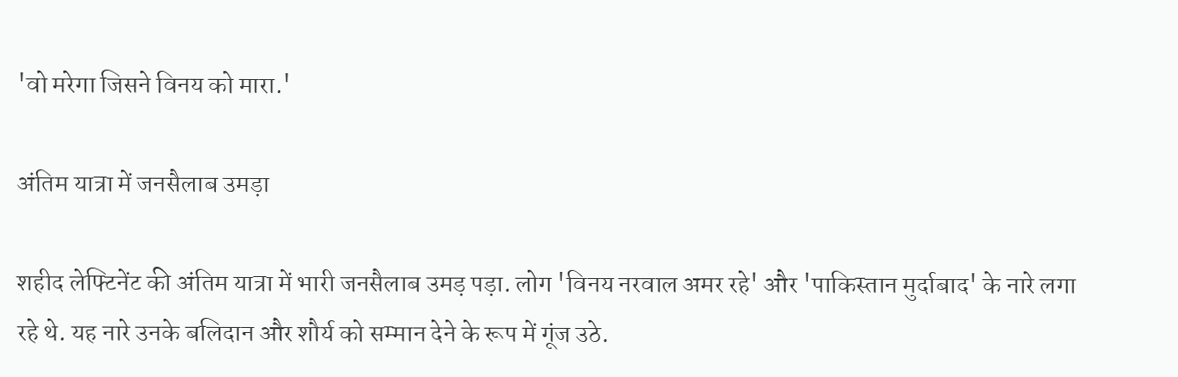'वो मरेगा जिसने विनय को मारा.'

अंतिम यात्रा में जनसैलाब उमड़ा

शहीद लेफ्टिनेंट की अंतिम यात्रा में भारी जनसैलाब उमड़ पड़ा. लोग 'विनय नरवाल अमर रहे' और 'पाकिस्तान मुर्दाबाद' के नारे लगा रहे थे. यह नारे उनके बलिदान और शौर्य को सम्मान देने के रूप में गूंज उठे.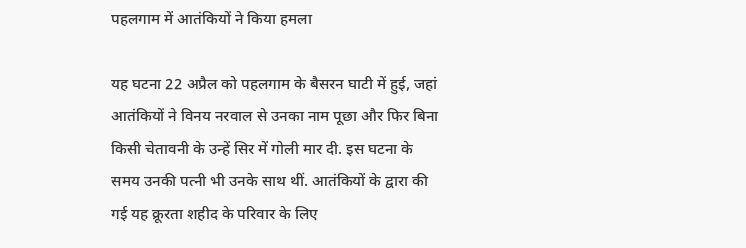पहलगाम में आतंकियों ने किया हमला

यह घटना 22 अप्रैल को पहलगाम के बैसरन घाटी में हुई, जहां आतंकियों ने विनय नरवाल से उनका नाम पूछा और फिर बिना किसी चेतावनी के उन्हें सिर में गोली मार दी. इस घटना के समय उनकी पत्नी भी उनके साथ थीं. आतंकियों के द्वारा की गई यह क्रूरता शहीद के परिवार के लिए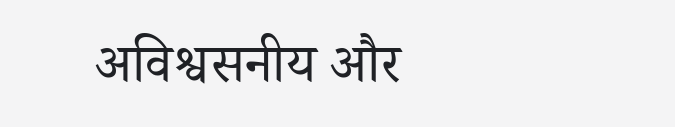अविश्वसनीय और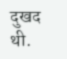दुखद थी.